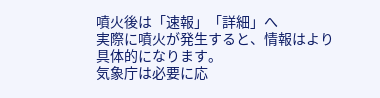噴火後は「速報」「詳細」へ
実際に噴火が発生すると、情報はより具体的になります。
気象庁は必要に応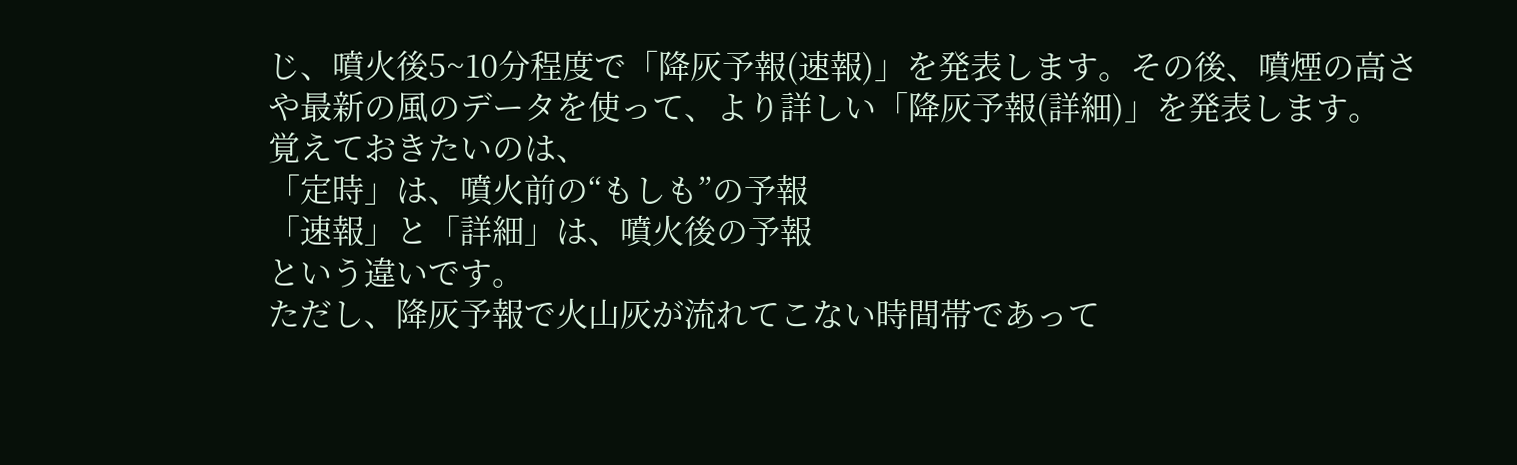じ、噴火後5~10分程度で「降灰予報(速報)」を発表します。その後、噴煙の高さや最新の風のデータを使って、より詳しい「降灰予報(詳細)」を発表します。
覚えておきたいのは、
「定時」は、噴火前の“もしも”の予報
「速報」と「詳細」は、噴火後の予報
という違いです。
ただし、降灰予報で火山灰が流れてこない時間帯であって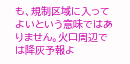も、規制区域に入ってよいという意味ではありません。火口周辺では降灰予報よ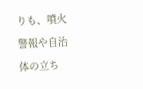りも、噴火警報や自治体の立ち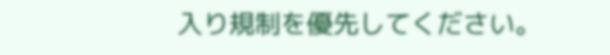入り規制を優先してください。